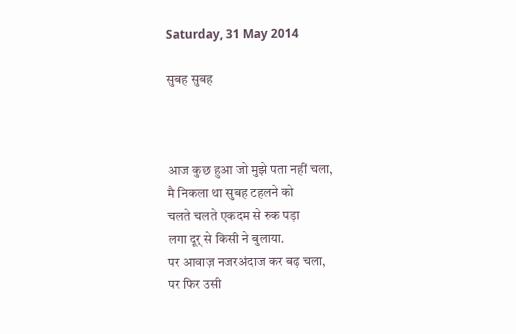Saturday, 31 May 2014

सुबह सुबह



आज कुछ हुआ जो मुझे पता नहीं चला,
मै निकला था सुबह टहलने को
चलते चलते एकदम से रुक पड़ा
लगा दूर् से किसी ने बुलाया.
पर आवाज़ नजरअंदाज कर बढ़ चला,
पर फिर उसी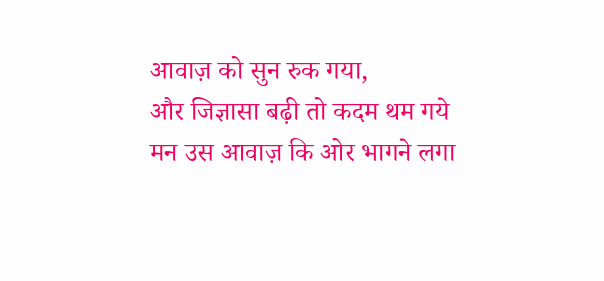आवाज़ को सुन रुक गया,
और जिज्ञासा बढ़ी तो कदम थम गये
मन उस आवाज़ कि ओर भागने लगा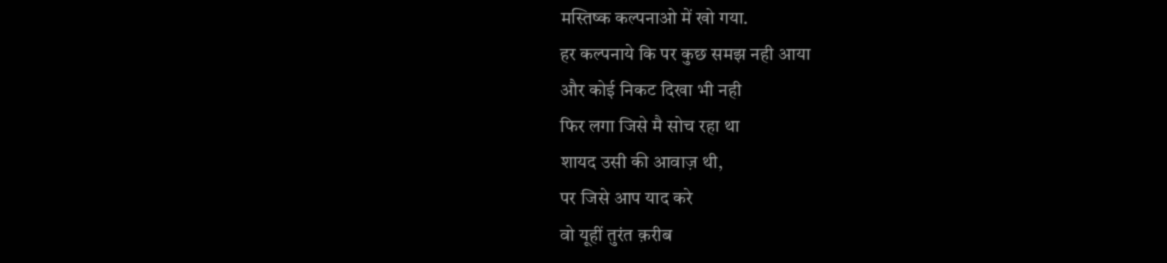मस्तिष्क कल्पनाओ में खो गया.
हर कल्पनाये कि पर कुछ समझ नही आया
और कोई निकट दिखा भी नही
फिर लगा जिसे मै सोच रहा था
शायद उसी की आवाज़ थी,
पर जिसे आप याद करे
वो यूहीं तुरंत क़रीब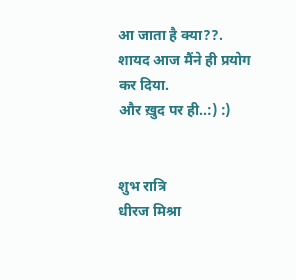आ जाता है क्या??.
शायद आज मैंने ही प्रयोग कर दिया.
और ख़ुद पर ही..:) :)


शुभ रात्रि
धीरज मिश्रा